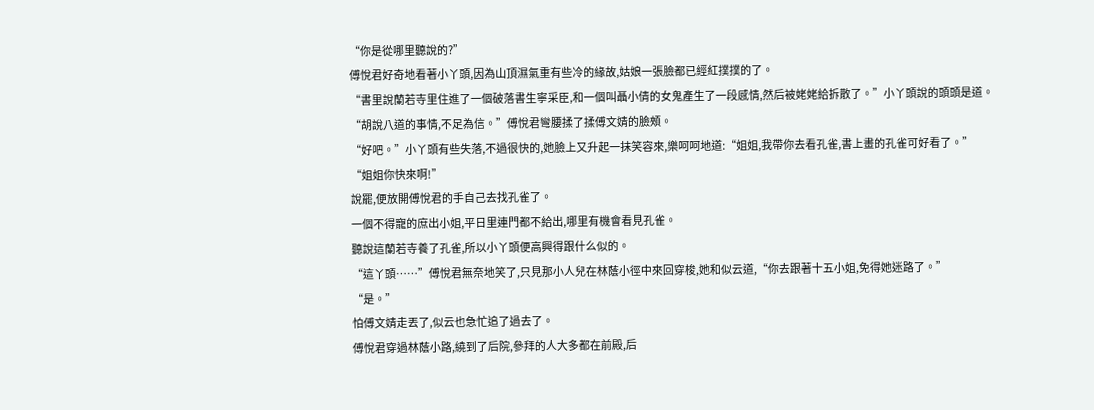“你是從哪里聽說的?”
傅悅君好奇地看著小丫頭,因為山頂濕氣重有些冷的緣故,姑娘一張臉都已經紅撲撲的了。
“書里說蘭若寺里住進了一個破落書生寧采臣,和一個叫聶小倩的女鬼產生了一段感情,然后被姥姥給拆散了。”小丫頭說的頭頭是道。
“胡說八道的事情,不足為信。”傅悅君彎腰揉了揉傅文婧的臉頰。
“好吧。”小丫頭有些失落,不過很快的,她臉上又升起一抹笑容來,樂呵呵地道:“姐姐,我帶你去看孔雀,書上畫的孔雀可好看了。”
“姐姐你快來啊!”
說罷,便放開傅悅君的手自己去找孔雀了。
一個不得寵的庶出小姐,平日里連門都不給出,哪里有機會看見孔雀。
聽說這蘭若寺養了孔雀,所以小丫頭便高興得跟什么似的。
“這丫頭……”傅悅君無奈地笑了,只見那小人兒在林蔭小徑中來回穿梭,她和似云道,“你去跟著十五小姐,免得她迷路了。”
“是。”
怕傅文婧走丟了,似云也急忙追了過去了。
傅悅君穿過林蔭小路,繞到了后院,參拜的人大多都在前殿,后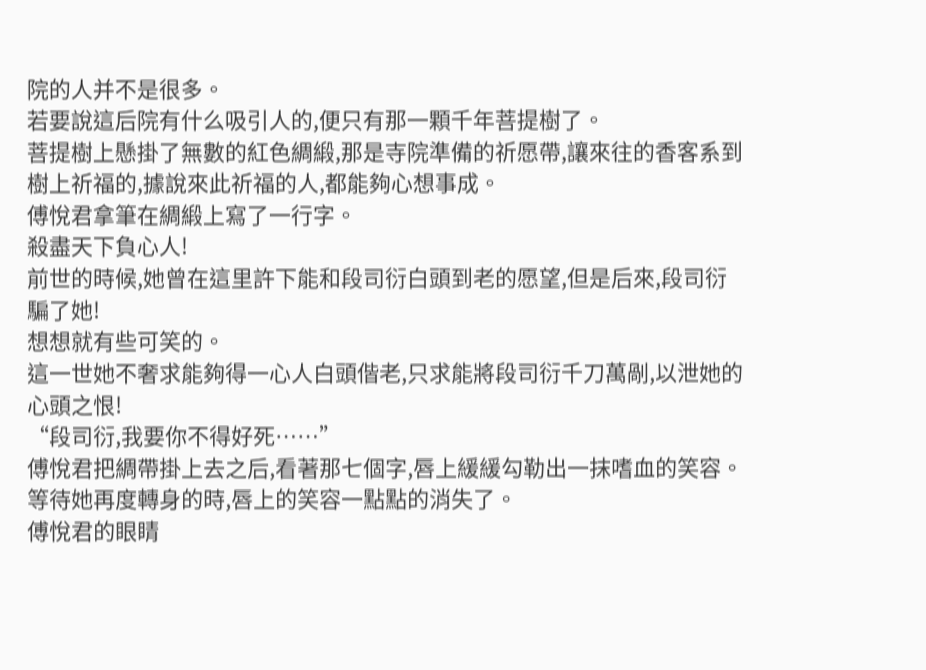院的人并不是很多。
若要說這后院有什么吸引人的,便只有那一顆千年菩提樹了。
菩提樹上懸掛了無數的紅色綢緞,那是寺院準備的祈愿帶,讓來往的香客系到樹上祈福的,據說來此祈福的人,都能夠心想事成。
傅悅君拿筆在綢緞上寫了一行字。
殺盡天下負心人!
前世的時候,她曾在這里許下能和段司衍白頭到老的愿望,但是后來,段司衍騙了她!
想想就有些可笑的。
這一世她不奢求能夠得一心人白頭偕老,只求能將段司衍千刀萬剮,以泄她的心頭之恨!
“段司衍,我要你不得好死……”
傅悅君把綢帶掛上去之后,看著那七個字,唇上緩緩勾勒出一抹嗜血的笑容。
等待她再度轉身的時,唇上的笑容一點點的消失了。
傅悅君的眼睛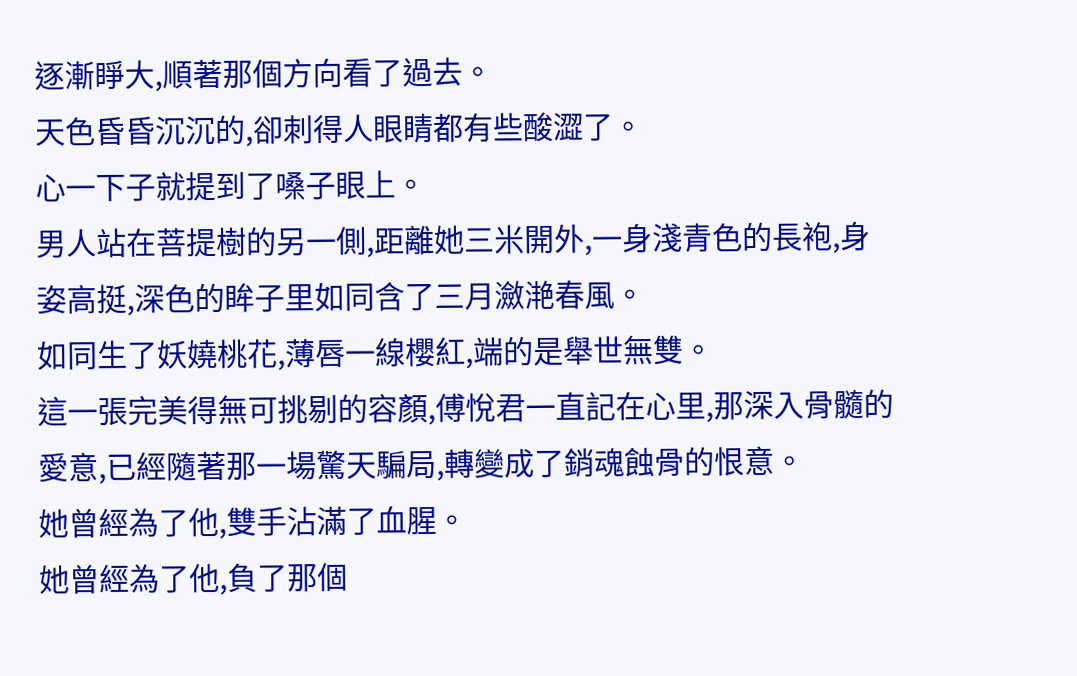逐漸睜大,順著那個方向看了過去。
天色昏昏沉沉的,卻刺得人眼睛都有些酸澀了。
心一下子就提到了嗓子眼上。
男人站在菩提樹的另一側,距離她三米開外,一身淺青色的長袍,身姿高挺,深色的眸子里如同含了三月瀲滟春風。
如同生了妖嬈桃花,薄唇一線櫻紅,端的是舉世無雙。
這一張完美得無可挑剔的容顏,傅悅君一直記在心里,那深入骨髓的愛意,已經隨著那一場驚天騙局,轉變成了銷魂蝕骨的恨意。
她曾經為了他,雙手沾滿了血腥。
她曾經為了他,負了那個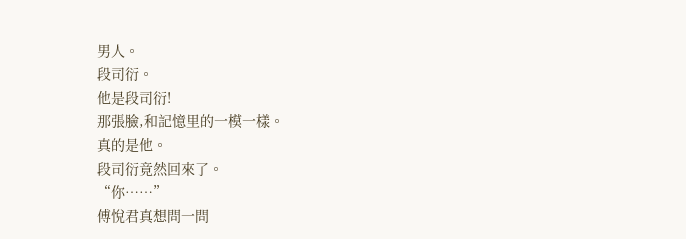男人。
段司衍。
他是段司衍!
那張臉,和記憶里的一模一樣。
真的是他。
段司衍竟然回來了。
“你……”
傅悅君真想問一問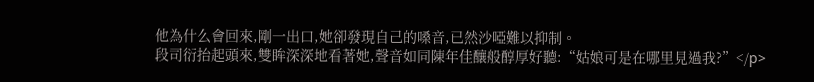他為什么會回來,剛一出口,她卻發現自己的嗓音,已然沙啞難以抑制。
段司衍抬起頭來,雙眸深深地看著她,聲音如同陳年佳釀般醇厚好聽:“姑娘可是在哪里見過我?”</p>